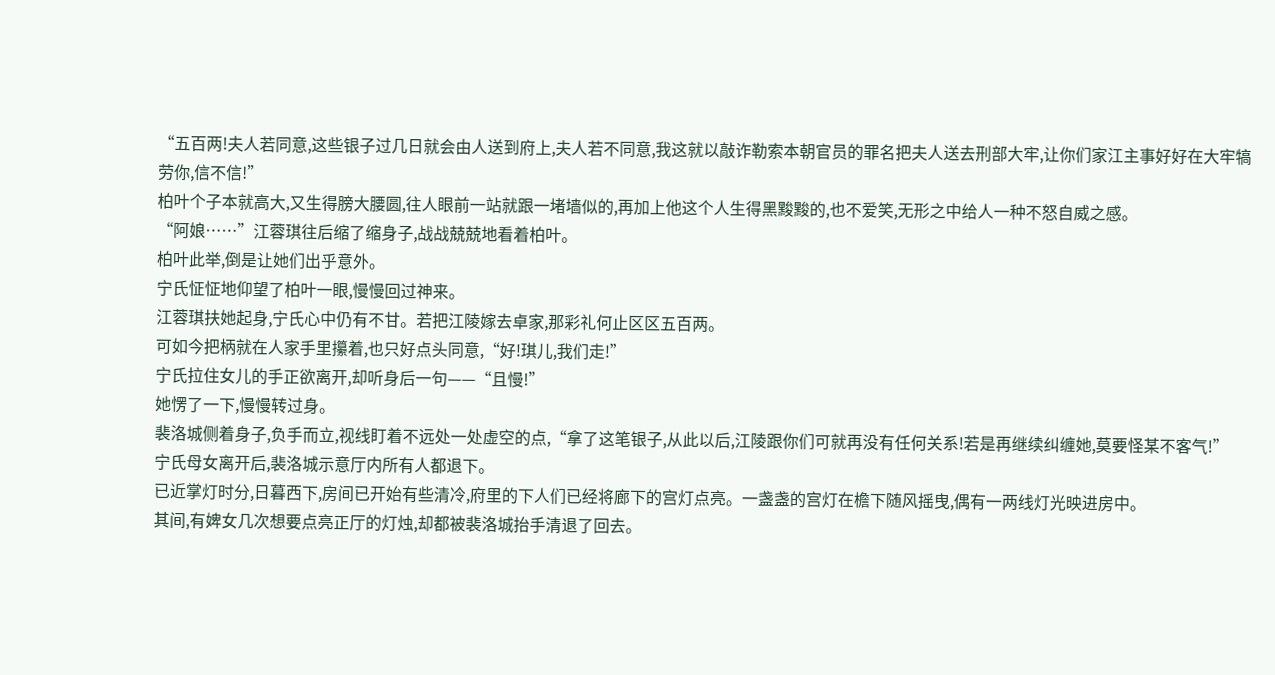“五百两!夫人若同意,这些银子过几日就会由人送到府上,夫人若不同意,我这就以敲诈勒索本朝官员的罪名把夫人送去刑部大牢,让你们家江主事好好在大牢犒劳你,信不信!”
柏叶个子本就高大,又生得膀大腰圆,往人眼前一站就跟一堵墙似的,再加上他这个人生得黑黢黢的,也不爱笑,无形之中给人一种不怒自威之感。
“阿娘……”江蓉琪往后缩了缩身子,战战兢兢地看着柏叶。
柏叶此举,倒是让她们出乎意外。
宁氏怔怔地仰望了柏叶一眼,慢慢回过神来。
江蓉琪扶她起身,宁氏心中仍有不甘。若把江陵嫁去卓家,那彩礼何止区区五百两。
可如今把柄就在人家手里攥着,也只好点头同意,“好!琪儿,我们走!”
宁氏拉住女儿的手正欲离开,却听身后一句——“且慢!”
她愣了一下,慢慢转过身。
裴洛城侧着身子,负手而立,视线盯着不远处一处虚空的点,“拿了这笔银子,从此以后,江陵跟你们可就再没有任何关系!若是再继续纠缠她,莫要怪某不客气!”
宁氏母女离开后,裴洛城示意厅内所有人都退下。
已近掌灯时分,日暮西下,房间已开始有些清冷,府里的下人们已经将廊下的宫灯点亮。一盏盏的宫灯在檐下随风摇曳,偶有一两线灯光映进房中。
其间,有婢女几次想要点亮正厅的灯烛,却都被裴洛城抬手清退了回去。